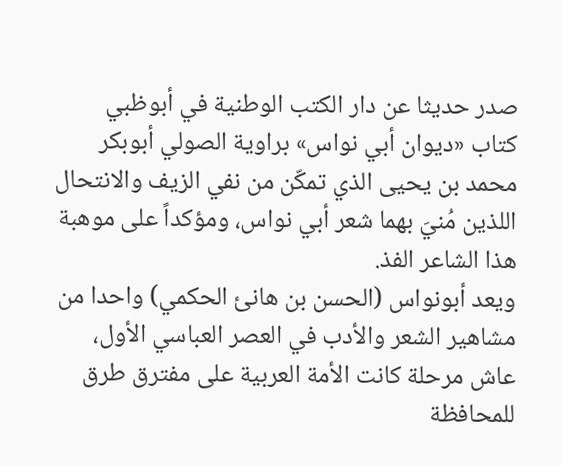صدر حديثا عن دار الكتب الوطنية في أبوظبي كتاب «ديوان أبي نواس» براوية الصولي أبوبكر محمد بن يحيى الذي تمكّن من نفي الزيف والانتحال اللذين مُنيَ بهما شعر أبي نواس، ومؤكداً على موهبة هذا الشاعر الفذ.
ويعد أبونواس (الحسن بن هانئ الحكمي) واحدا من مشاهير الشعر والأدب في العصر العباسي الأول، عاش مرحلة كانت الأمة العربية على مفترق طرق للمحافظة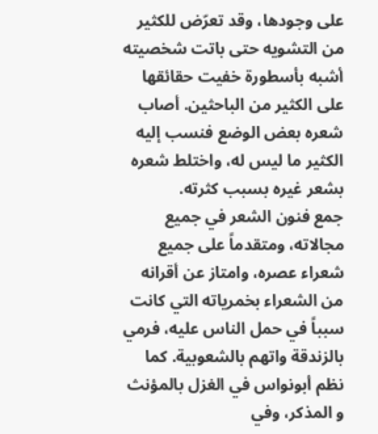على وجودها، وقد تعرّض للكثير من التشويه حتى باتت شخصيته أشبه بأسطورة خفيت حقائقها على الكثير من الباحثين. أصاب شعره بعض الوضع فنسب إليه الكثير ما ليس له، واختلط شعره بشعر غيره بسبب كثرته.
جمع فنون الشعر في جميع مجالاته، ومتقدماً على جميع شعراء عصره، وامتاز عن أقرانه من الشعراء بخمرياته التي كانت سبباً في حمل الناس عليه، فرمي بالزندقة واتهم بالشعوبية. كما نظم أبونواس في الغزل بالمؤنث و المذكر، وفي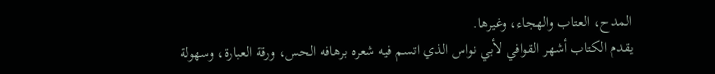المدح، العتاب والهجاء، وغيرها.
يقدم الكتاب أشهر القوافي لأبي نواس الذي اتسم فيه شعره برهافه الحس، ورقة العبارة، وسهولة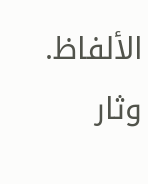الألفاظ. وثار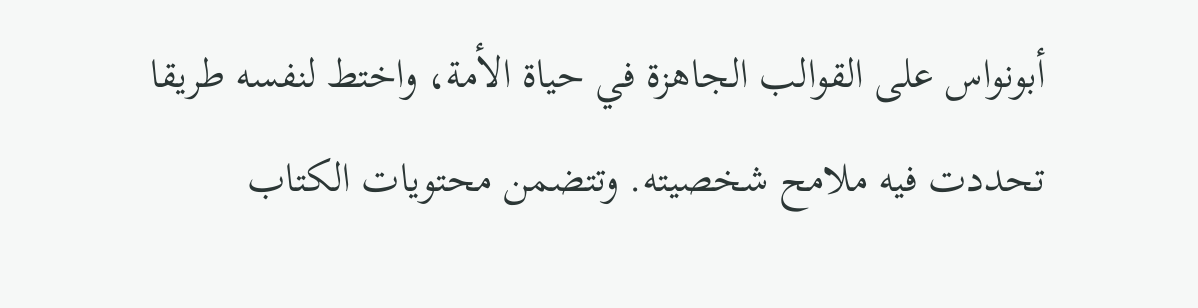أبونواس على القوالب الجاهزة في حياة الأمة، واختط لنفسه طريقا تحددت فيه ملامح شخصيته. وتتضمن محتويات الكتاب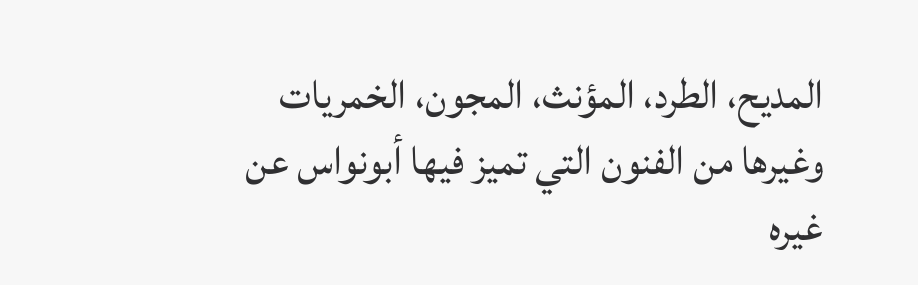المديح، الطرد، المؤنث، المجون، الخمريات وغيرها من الفنون التي تميز فيها أبونواس عن غيره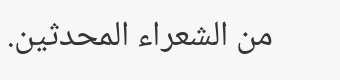من الشعراء المحدثين.